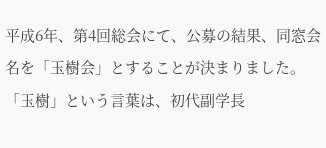平成6年、第4回総会にて、公募の結果、同窓会名を「玉樹会」とすることが決まりました。 「玉樹」という言葉は、初代副学長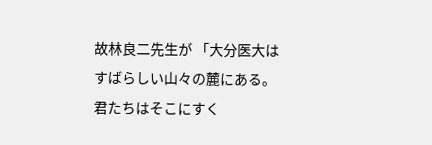故林良二先生が 「大分医大はすばらしい山々の麓にある。君たちはそこにすく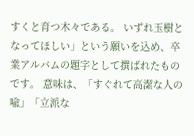すくと育つ木々である。 いずれ玉樹となってほしい」という願いを込め、卒業アルバムの題字として撰ばれたものです。 意味は、「すぐれて高潔な人の喩」「立派な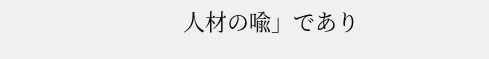人材の喩」であり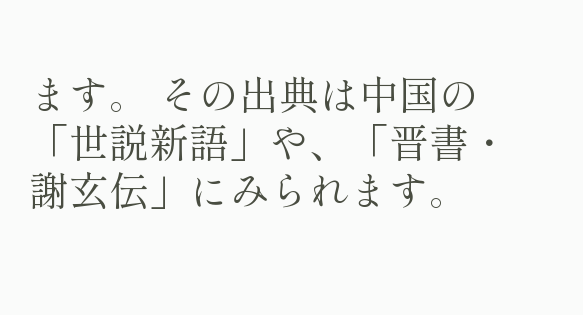ます。 その出典は中国の「世説新語」や、「晋書・謝玄伝」にみられます。